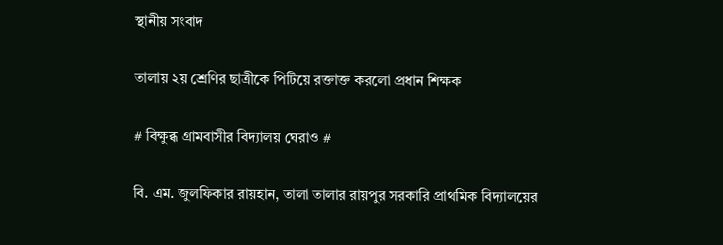স্থানীয় সংবাদ

তালায় ২য় শ্রেণির ছাত্রীকে পিটিয়ে রক্তাক্ত করলো প্রধান শিক্ষক

# বিক্ষুব্ধ গ্রামবাসীর বিদ্যালয় ঘেরাও #

বি. এম. জুলফিকার রায়হান, তালা তালার রায়পুর সরকারি প্রাথমিক বিদ্যালয়ের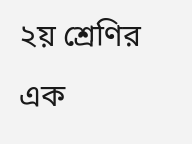২য় শ্রেণির এক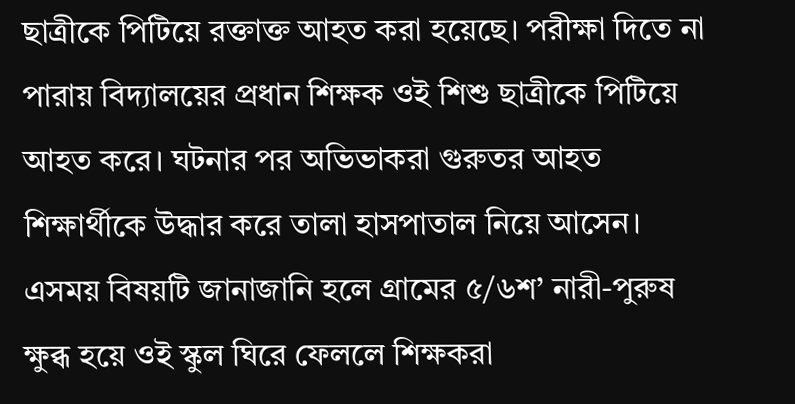ছাত্রীকে পিটিয়ে রক্তাক্ত আহত করা হয়েছে। পরীক্ষা দিতে না পারায় বিদ্যালয়ের প্রধান শিক্ষক ওই শিশু ছাত্রীকে পিটিয়ে আহত করে। ঘটনার পর অভিভাকরা গুরুতর আহত শিক্ষার্থীকে উদ্ধার করে তালা হাসপাতাল নিয়ে আসেন। এসময় বিষয়টি জানাজানি হলে গ্রামের ৫/৬শ’ নারী-পুরুষ ক্ষুব্ধ হয়ে ওই স্কুল ঘিরে ফেললে শিক্ষকরা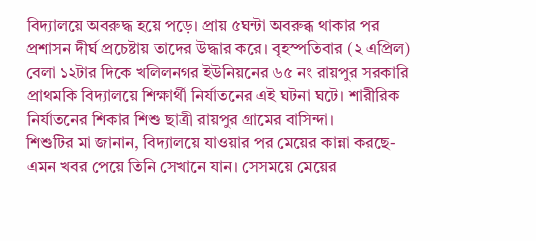বিদ্যালয়ে অবরুদ্ধ হয়ে পড়ে। প্রায় ৫ঘন্টা অবরুব্ধ থাকার পর প্রশাসন দীর্ঘ প্রচেষ্টায় তাদের উদ্ধার করে। বৃহস্পতিবার (২ এপ্রিল) বেলা ১২টার দিকে খলিলনগর ইউনিয়নের ৬৫ নং রায়পুর সরকারি প্রাথমকি বিদ্যালয়ে শিক্ষার্থী নির্যাতনের এই ঘটনা ঘটে। শারীরিক নির্যাতনের শিকার শিশু ছাত্রী রায়পুর গ্রামের বাসিন্দা।
শিশুটির মা জানান, বিদ্যালয়ে যাওয়ার পর মেয়ের কান্না করছে- এমন খবর পেয়ে তিনি সেখানে যান। সেসময়ে মেয়ের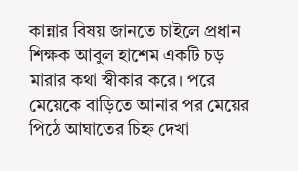কান্নার বিষয় জানতে চাইলে প্রধান শিক্ষক আবুল হাশেম একটি চড় মারার কথা স্বীকার করে। পরে মেয়েকে বাড়িতে আনার পর মেয়ের পিঠে আঘাতের চিহ্ন দেখা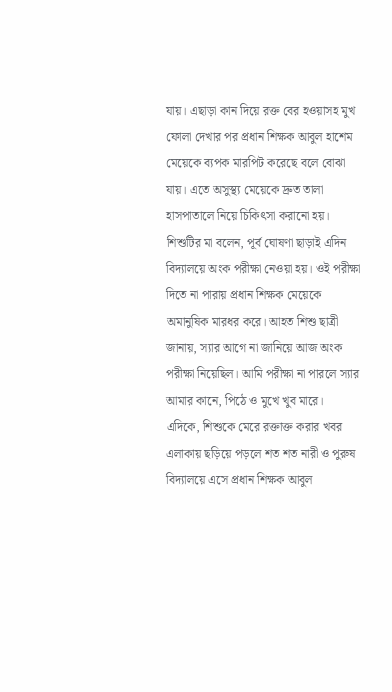যায়। এছাড়া কান দিয়ে রক্ত বের হওয়াসহ মুখ ফোলা দেখার পর প্রধান শিক্ষক আবুল হাশেম মেয়েকে ব্যপক মারপিট করেছে বলে বোঝা যায়। এতে অসুস্থ্য মেয়েকে দ্রুত তালা হাসপাতালে নিয়ে চিকিৎসা করানো হয়। শিশুটির মা বলেন, পূর্ব ঘোষণা ছাড়াই এদিন বিদ্যালয়ে অংক পরীক্ষা নেওয়া হয়। ওই পরীক্ষা দিতে না পারায় প্রধান শিক্ষক মেয়েকে অমানুষিক মারধর করে। আহত শিশু ছাত্রী জানায়, স্যার আগে না জানিয়ে আজ অংক পরীক্ষা নিয়েছিল। আমি পরীক্ষা না পারলে স্যার আমার কানে, পিঠে ও মুখে খুব মারে।
এদিকে, শিশুকে মেরে রক্তাক্ত করার খবর এলাকায় ছড়িয়ে পড়লে শত শত নারী ও পুরুষ বিদ্যালয়ে এসে প্রধান শিক্ষক আবুল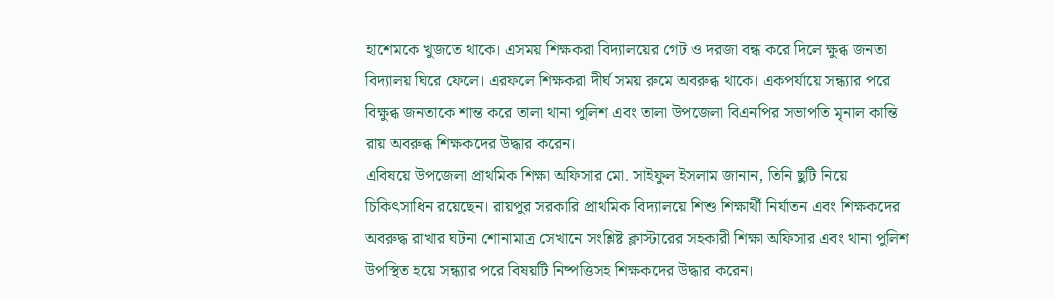হাশেমকে খুজতে থাকে। এসময় শিক্ষকরা বিদ্যালয়ের গেট ও দরজা বন্ধ করে দিলে ক্ষুব্ধ জনতা বিদ্যালয় ঘিরে ফেলে। এরফলে শিক্ষকরা দীর্ঘ সময় রুমে অবরুব্ধ থাকে। একপর্যায়ে সন্ধ্যার পরে বিক্ষুব্ধ জনতাকে শান্ত করে তালা থানা পুলিশ এবং তালা উপজেলা বিএনপির সভাপতি মৃনাল কান্তি রায় অবরুব্ধ শিক্ষকদের উদ্ধার করেন।
এবিষয়ে উপজেলা প্রাথমিক শিক্ষা অফিসার মো. সাইফুল ইসলাম জানান, তিনি ছুটি নিয়ে চিকিৎসাধিন রয়েছেন। রায়পুর সরকারি প্রাথমিক বিদ্যালয়ে শিশু শিক্ষার্থী নির্যাতন এবং শিক্ষকদের অবরুদ্ধ রাখার ঘটনা শোনামাত্র সেখানে সংশ্লিষ্ট ক্লাস্টারের সহকারী শিক্ষা অফিসার এবং থানা পুলিশ উপস্থিত হয়ে সন্ধ্যার পরে বিষয়টি নিষ্পত্তিসহ শিক্ষকদের উদ্ধার করেন।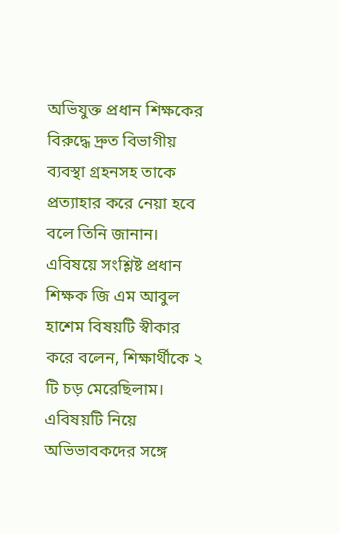অভিযুক্ত প্রধান শিক্ষকের বিরুদ্ধে দ্রুত বিভাগীয় ব্যবস্থা গ্রহনসহ তাকে প্রত্যাহার করে নেয়া হবে বলে তিনি জানান। এবিষয়ে সংশ্লিষ্ট প্রধান শিক্ষক জি এম আবুল হাশেম বিষয়টি স্বীকার করে বলেন, শিক্ষার্থীকে ২ টি চড় মেরেছিলাম। এবিষয়টি নিয়ে অভিভাবকদের সঙ্গে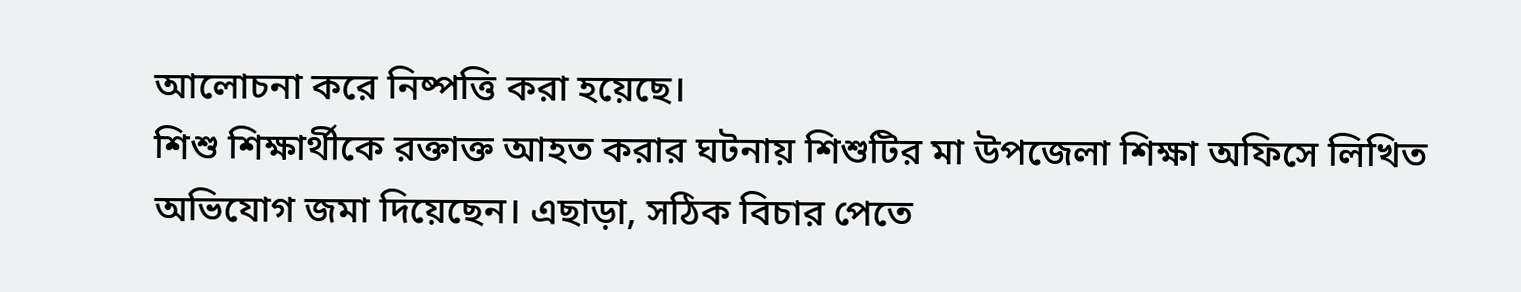আলোচনা করে নিষ্পত্তি করা হয়েছে।
শিশু শিক্ষার্থীকে রক্তাক্ত আহত করার ঘটনায় শিশুটির মা উপজেলা শিক্ষা অফিসে লিখিত অভিযোগ জমা দিয়েছেন। এছাড়া, সঠিক বিচার পেতে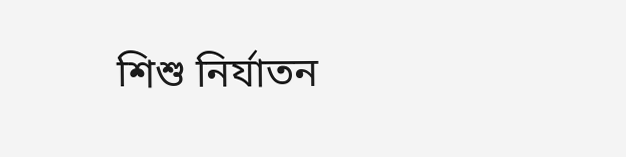শিশু নির্যাতন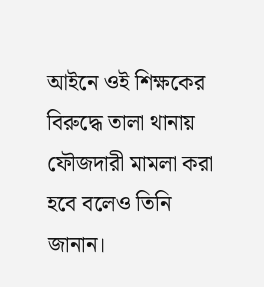আইনে ওই শিক্ষকের বিরুদ্ধে তালা থানায় ফৌজদারী মামলা করা হবে বলেও তিনি জানান।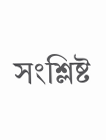সংশ্লিষ্ট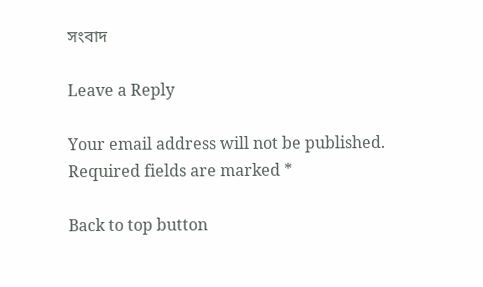সংবাদ

Leave a Reply

Your email address will not be published. Required fields are marked *

Back to top button